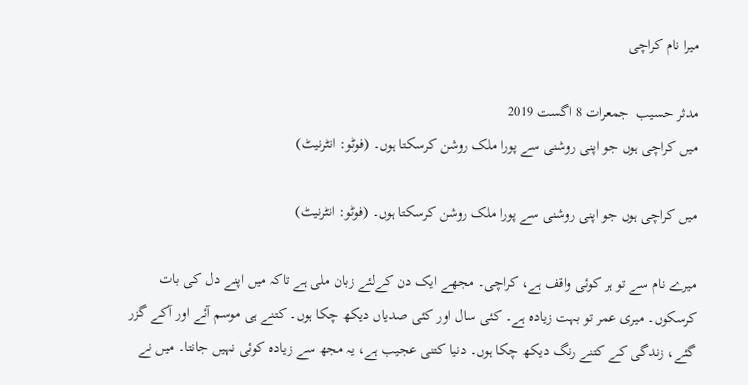میرا نام کراچی

مدثر حسیب  جمعرات 8 اگست 2019
میں کراچی ہوں جو اپنی روشنی سے پورا ملک روشن کرسکتا ہوں۔ (فوٹو: انٹرنیٹ)

میں کراچی ہوں جو اپنی روشنی سے پورا ملک روشن کرسکتا ہوں۔ (فوٹو: انٹرنیٹ)

میرے نام سے تو ہر کوئی واقف ہے، کراچی۔ مجھے ایک دن کےلئے زبان ملی ہے تاکہ میں اپنے دل کی بات کرسکوں۔ میری عمر تو بہت زیادہ ہے۔ کئی سال اور کئی صدیاں دیکھ چکا ہوں۔ کتنے ہی موسم آئے اور آکے گزر گئے، زندگی کے کتنے رنگ دیکھ چکا ہوں۔ دنیا کتنی عجیب ہے، یہ مجھ سے زیادہ کوئی نہیں جانتا۔ میں نے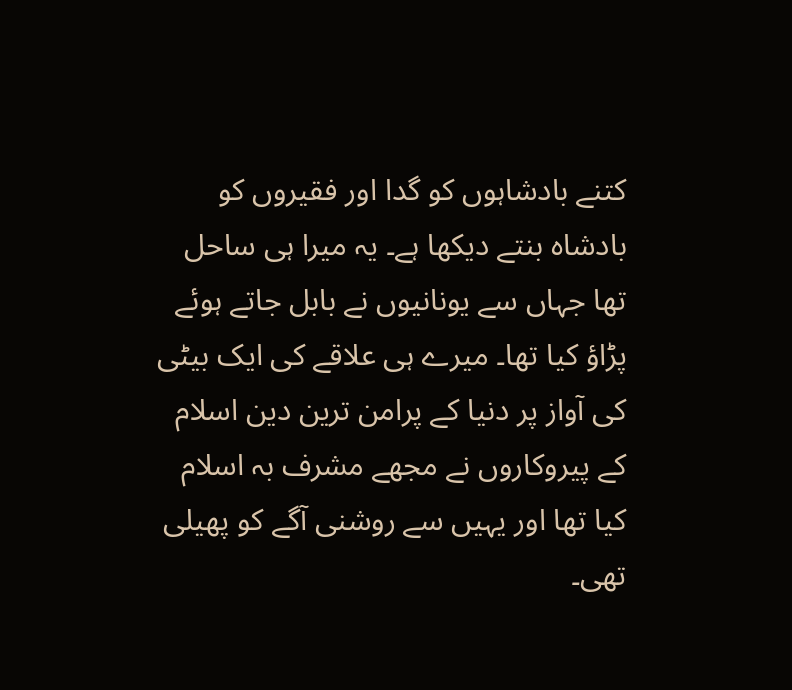کتنے بادشاہوں کو گدا اور فقیروں کو بادشاہ بنتے دیکھا ہے۔ یہ میرا ہی ساحل تھا جہاں سے یونانیوں نے بابل جاتے ہوئے پڑاؤ کیا تھا۔ میرے ہی علاقے کی ایک بیٹی کی آواز پر دنیا کے پرامن ترین دین اسلام کے پیروکاروں نے مجھے مشرف بہ اسلام کیا تھا اور یہیں سے روشنی آگے کو پھیلی تھی۔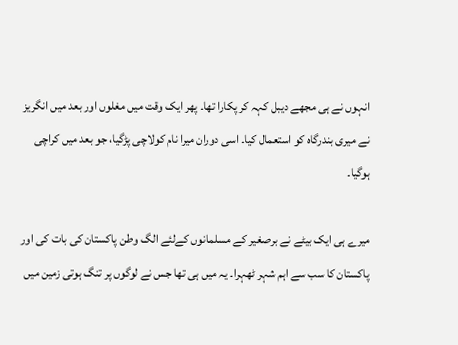انہوں نے ہی مجھے دیبل کہہ کر پکارا تھا۔ پھر ایک وقت میں مغلوں اور بعد میں انگریز نے میری بندرگاہ کو استعمال کیا۔ اسی دوران میرا نام کولاچی پڑگیا، جو بعد میں کراچی ہوگیا۔

میرے ہی ایک بیٹے نے برصغیر کے مسلمانوں کےلئے الگ وطن پاکستان کی بات کی اور پاکستان کا سب سے اہم شہر ٹھہرا۔ یہ میں ہی تھا جس نے لوگوں پر تنگ ہوتی زمین میں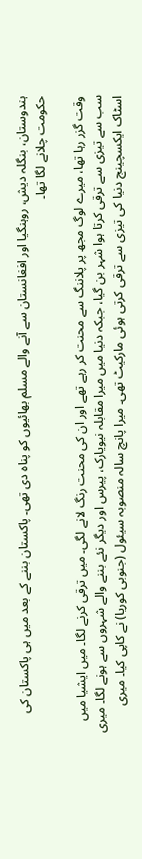ہندوستان، بنگلہ دیش، روہنگیا اور افغانستان سے آنے والے مسلم بھائیوں کو پناہ دی تھی۔ پاکستان بننے کے بعد میں ہی پاکستان کی حکومت چلانے لگا تھا۔

وقت گزر رہا تھا، میرے لوگ مجھ پر پلاننگ سے محنت کر رہے تھے اور ان کی محنت رنگ لانے لگی۔ میں ترقی کرنے لگا۔ میں ایشیا میں سب سے تیزی سے ترقی کرتا ہوا شہر بن گیا، جبکہ دنیا میں میرا مقابلہ نیویارک، پیرس اور دیگر نئے بننے والے شہروں سے ہونے لگا۔ میری اسٹاک ایکسچینج دنیا کی تیزی سے ترقی کرتی ہوئی مارکیٹ تھی۔ میرا پانچ سالہ منصوبہ سیئول (جنوبی کوریا) نے کاپی کیا۔ میری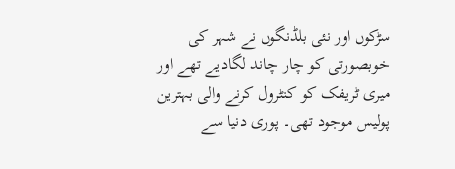سڑکوں اور نئی بلڈنگوں نے شہر کی خوبصورتی کو چار چاند لگادیے تھے اور میری ٹریفک کو کنٹرول کرنے والی بہترین پولیس موجود تھی۔ پوری دنیا سے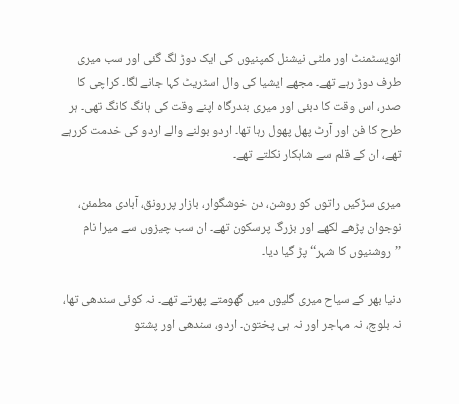انویسٹمنٹ اور ملٹی نیشنل کمپنیوں کی ایک دوڑ لگ گئی اور سب میری طرف دوڑ رہے تھے۔ مجھے ایشیا کی وال اسٹریٹ کہا جانے لگا۔ کراچی کا صدر، اس وقت کا دبئی اور میری بندرگاہ اپنے وقت کی ہانگ کانگ تھی۔ ہر طرح کا فن اور آرٹ پھل پھول رہا تھا۔ اردو بولنے والے اردو کی خدمت کررہے تھے، ان کے قلم سے شاہکار نکلتے تھے۔

میری سڑکیں راتوں کو روشن، دن خوشگوار، بازار پررونق، آبادی مطمئن، نوجوان پڑھے لکھے اور بزرگ پرسکون تھے۔ ان سب چیزوں سے میرا نام ’’روشنیوں کا شہر‘‘ پڑ گیا دیا۔

دنیا بھر کے سیاح میری گلیوں میں گھومتے پھرتے تھے۔ نہ کوئی سندھی تھا، نہ بلوچ، نہ مہاجر اور نہ ہی پختون۔ اردو، سندھی اور پشتو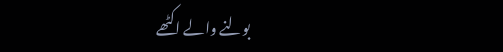بولنے والے اکٹھے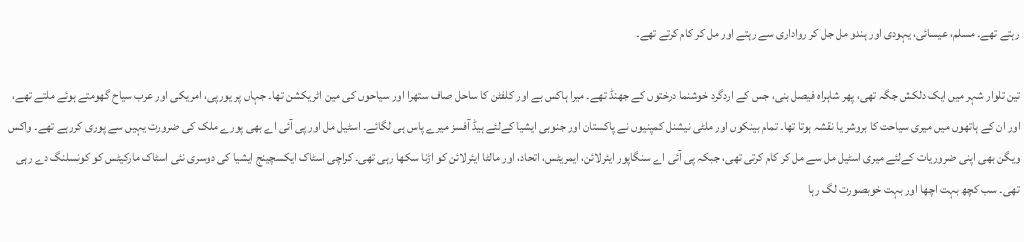رہتے تھے۔ مسلم، عیسائی، یہودی اور ہندو مل جل کر رواداری سے رہتے اور مل کر کام کرتے تھے۔

تین تلوار شہر میں ایک دلکش جگہ تھی، پھر شاہراہ فیصل بنی، جس کے اردگرد خوشنما درختوں کے جھنڈ تھے۔ میرا ہاکس بے اور کلفٹن کا ساحل صاف ستھرا اور سیاحوں کی مین اٹریکشن تھا۔ جہاں پر یورپی، امریکی اور عرب سیاح گھومتے ہوئے ملتے تھے، اور ان کے ہاتھوں میں میری سیاحت کا بروشر یا نقشہ ہوتا تھا۔ تمام بینکوں اور ملٹی نیشنل کمپنیوں نے پاکستان اور جنوبی ایشیا کےلئے ہیڈ آفسز میرے پاس ہی لگائے۔ اسٹیل مل اور پی آئی اے بھی پورے ملک کی ضرورت یہیں سے پوری کررہے تھے۔ واکس ویگن بھی اپنی ضروریات کےلئے میری اسٹیل مل سے مل کر کام کرتی تھی، جبکہ پی آئی اے سنگاپور ایئرلائن، ایمریٹس، اتحاد، اور مالٹا ایئرلائن کو اڑنا سکھا رہی تھی۔ کراچی اسٹاک ایکسچینج ایشیا کی دوسری نئی اسٹاک مارکیٹس کو کونسلنگ دے رہی تھی۔ سب کچھ بہت اچھا اور بہت خوبصورت لگ رہا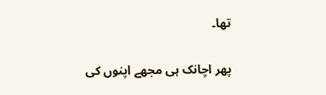تھا۔

پھر اچانک ہی مجھے اپنوں کی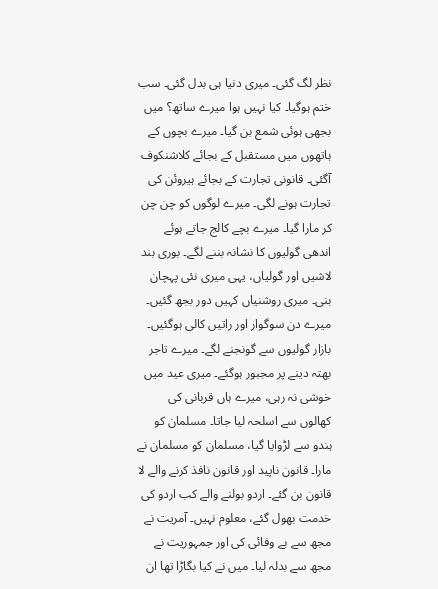نظر لگ گئی۔ میری دنیا ہی بدل گئی۔ سب ختم ہوگیا۔ کیا نہیں ہوا میرے ساتھ؟ میں بجھی ہوئی شمع بن گیا۔ میرے بچوں کے ہاتھوں میں مستقبل کے بجائے کلاشنکوف آگئی۔ قانونی تجارت کے بجائے ہیروئن کی تجارت ہونے لگی۔ میرے لوگوں کو چن چن کر مارا گیا۔ میرے بچے کالج جاتے ہوئے اندھی گولیوں کا نشانہ بننے لگے۔ بوری بند لاشیں اور گولیاں، یہی میری نئی پہچان بنی۔ میری روشنیاں کہیں دور بجھ گئیں۔ میرے دن سوگوار اور راتیں کالی ہوگئیں۔ بازار گولیوں سے گونجنے لگے۔ میرے تاجر بھتہ دینے پر مجبور ہوگئے۔ میری عید میں خوشی نہ رہی، میرے ہاں قربانی کی کھالوں سے اسلحہ لیا جاتا۔ مسلمان کو ہندو سے لڑوایا گیا، مسلمان کو مسلمان نے مارا۔ قانون ناپید اور قانون نافذ کرنے والے لا قانون بن گئے۔ اردو بولنے والے کب اردو کی خدمت بھول گئے، معلوم نہیں۔ آمریت نے مجھ سے بے وفائی کی اور جمہوریت نے مجھ سے بدلہ لیا۔ میں نے کیا بگاڑا تھا ان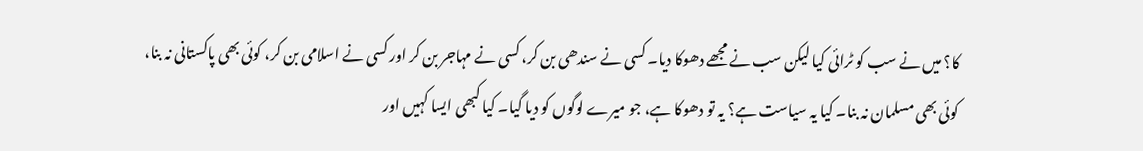کا؟ میں نے سب کو ٹرائی کیا لیکن سب نے مجھے دھوکا دیا۔ کسی نے سندھی بن کر، کسی نے مہاجر بن کر اور کسی نے اسلامی بن کر، کوئی بھی پاکستانی نہ بنا، کوئی بھی مسلمان نہ بنا۔ کیا یہ سیاست ہے؟ یہ تو دھوکا ہے، جو میرے لوگوں کو دیا گیا۔ کیا کبھی ایسا کہیں اور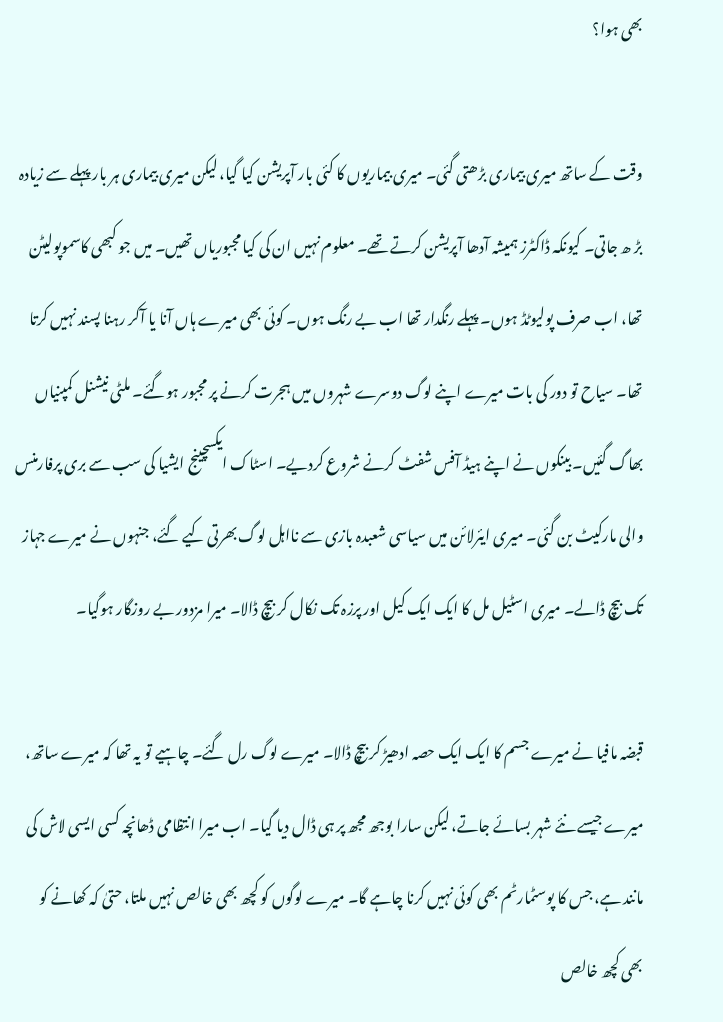بھی ہوا؟

وقت کے ساتھ میری بیماری بڑھتی گئی۔ میری بیماریوں کا کئی بار آپریشن کیا گیا، لیکن میری بیماری ہر بار پہلے سے زیادہ بڑ ھ جاتی۔ کیونکہ ڈاکٹرز ہمیشہ آدھا آپریشن کرتے تھے۔ معلوم نہیں ان کی کیا مجبوریاں تھیں۔ میں جو کبھی کاسموپولیٹن تھا، اب صرف پولیوٹڈ ہوں۔ پہلے رنگدار تھا اب بے رنگ ہوں۔ کوئی بھی میرے ہاں آنا یا آکر رہنا پسند نہیں کرتا تھا۔ سیاح تو دور کی بات میرے اپنے لوگ دوسرے شہروں میں ہجرت کرنے پر مجبور ہوگئے۔ ملٹی نیشنل کمپنیاں بھاگ گئیں۔ بینکوں نے اپنے ہیڈ آفس شفٹ کرنے شروع کردیے۔ اسٹاک ایکسچینج ایشیا کی سب سے بری پرفارمنس والی مارکیٹ بن گئی۔ میری ایئرلائن میں سیاسی شعبدہ بازی سے نااہل لوگ بھرتی کیے گئے، جنہوں نے میرے جہاز تک بیچ ڈالے۔ میری اسٹیل مل کا ایک ایک کیل اور پرزہ تک نکال کر بیچ ڈالا۔ میرا مزدور بے روزگار ہوگیا۔

قبضہ مافیا نے میرے جسم کا ایک ایک حصہ ادھیڑ کر بیچ ڈالا۔ میرے لوگ رل گئے۔ چاہیے تو یہ تھا کہ میرے ساتھ، میرے جیسے نئے شہر بسائے جاتے، لیکن سارا بوجھ مجھ پر ہی ڈال دیا گیا۔ اب میرا انتظامی ڈھانچہ کسی ایسی لاش کی مانند ہے، جس کا پوسٹمارٹم بھی کوئی نہیں کرنا چاہے گا۔ میرے لوگوں کو کچھ بھی خالص نہیں ملتا، حتیٰ کہ کھانے کو بھی کچھ خالص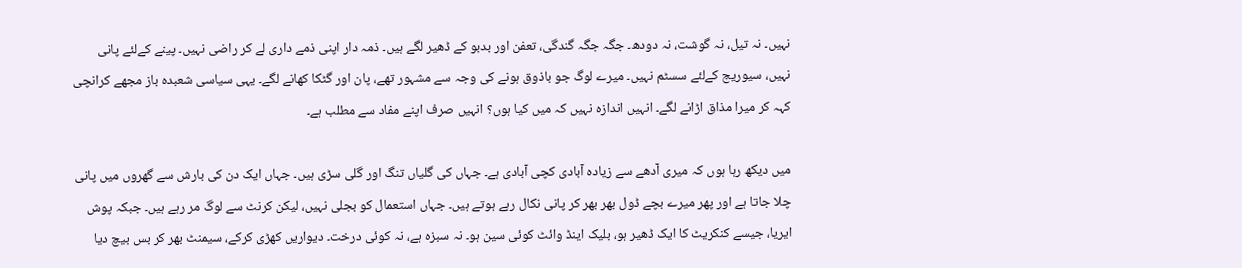نہیں۔ نہ تیل، نہ گوشت، نہ دودھ۔ جگہ جگہ گندگی، تعفن اور بدبو کے ڈھیر لگے ہیں۔ ذمہ دار اپنی ذمے داری لے کر راضی نہیں۔ پینے کےلئے پانی نہیں، سیوریج کےلئے سسٹم نہیں۔ میرے لوگ جو باذوق ہونے کی وجہ سے مشہور تھے، پان اور گٹکا کھانے لگے۔ یہی سیاسی شعبدہ باز مجھے کرانچی کہہ کر میرا مذاق اڑانے لگے۔ انہیں اندازہ نہیں کہ میں کیا ہوں؟ انہیں صرف اپنے مفاد سے مطلب ہے۔

میں دیکھ رہا ہوں کہ میری آدھے سے زیادہ آبادی کچی آبادی ہے۔ جہاں کی گلیاں تنگ اور گلی سڑی ہیں۔ جہاں ایک دن کی بارش سے گھروں میں پانی چلا جاتا ہے اور پھر میرے بچے ڈول بھر بھر کر پانی نکال رہے ہوتے ہیں۔ جہاں استعمال کو بجلی نہیں، لیکن کرنٹ سے لوگ مر رہے ہیں۔ جبکہ پوش ایریا، جیسے کنکریٹ کا ایک ڈھیر ہو، بلیک اینڈ وائٹ کوئی سین ہو۔ نہ سبزہ ہے، نہ کوئی درخت۔ دیواریں کھڑی کرکے، سیمنٹ بھر کر بس بیچ دیا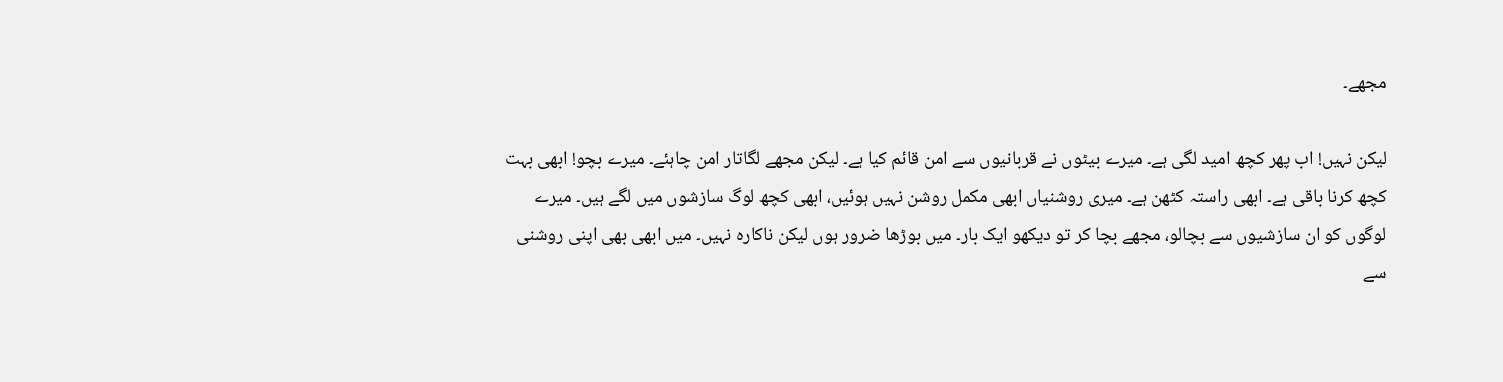مجھے۔

لیکن نہیں! اب پھر کچھ امید لگی ہے۔ میرے بیٹوں نے قربانیوں سے امن قائم کیا ہے۔ لیکن مجھے لگاتار امن چاہئے۔ میرے بچو! ابھی بہت کچھ کرنا باقی ہے۔ ابھی راستہ کٹھن ہے۔ میری روشنیاں ابھی مکمل روشن نہیں ہوئیں، ابھی کچھ لوگ سازشوں میں لگے ہیں۔ میرے لوگوں کو ان سازشیوں سے بچالو، مجھے بچا کر تو دیکھو ایک بار۔ میں بوڑھا ضرور ہوں لیکن ناکارہ نہیں۔ میں ابھی بھی اپنی روشنی سے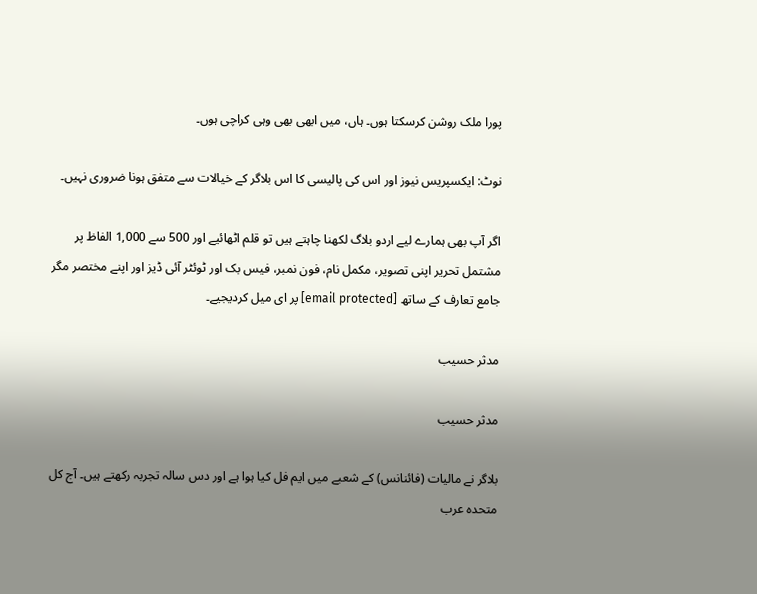پورا ملک روشن کرسکتا ہوں۔ ہاں، میں ابھی بھی وہی کراچی ہوں۔

نوٹ: ایکسپریس نیوز اور اس کی پالیسی کا اس بلاگر کے خیالات سے متفق ہونا ضروری نہیں۔

اگر آپ بھی ہمارے لیے اردو بلاگ لکھنا چاہتے ہیں تو قلم اٹھائیے اور 500 سے 1,000 الفاظ پر مشتمل تحریر اپنی تصویر، مکمل نام، فون نمبر، فیس بک اور ٹوئٹر آئی ڈیز اور اپنے مختصر مگر جامع تعارف کے ساتھ [email protected] پر ای میل کردیجیے۔

مدثر حسیب

مدثر حسیب

بلاگر نے مالیات (فائنانس) کے شعبے میں ایم فل کیا ہوا ہے اور دس سالہ تجربہ رکھتے ہیں۔ آج کل متحدہ عرب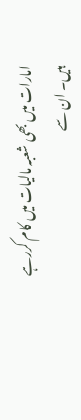امارات میں بھی شعبہ مالیات میں کام کررہے ہیں۔ ان سے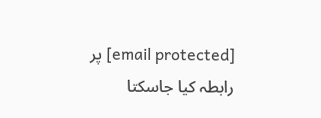[email protected] پر رابطہ کیا جاسکتا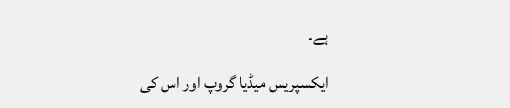ہے۔

ایکسپریس میڈیا گروپ اور اس کی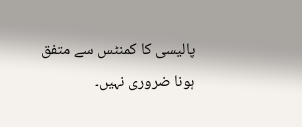پالیسی کا کمنٹس سے متفق ہونا ضروری نہیں۔